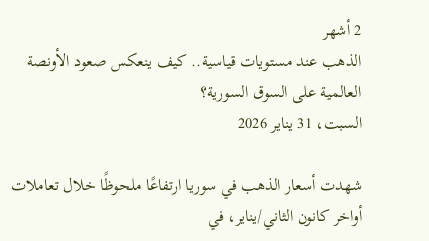2 أشهر
الذهب عند مستويات قياسية.. كيف ينعكس صعود الأونصة العالمية على السوق السورية؟
السبت، 31 يناير 2026

شهدت أسعار الذهب في سوريا ارتفاعًا ملحوظًا خلال تعاملات أواخر كانون الثاني/يناير، في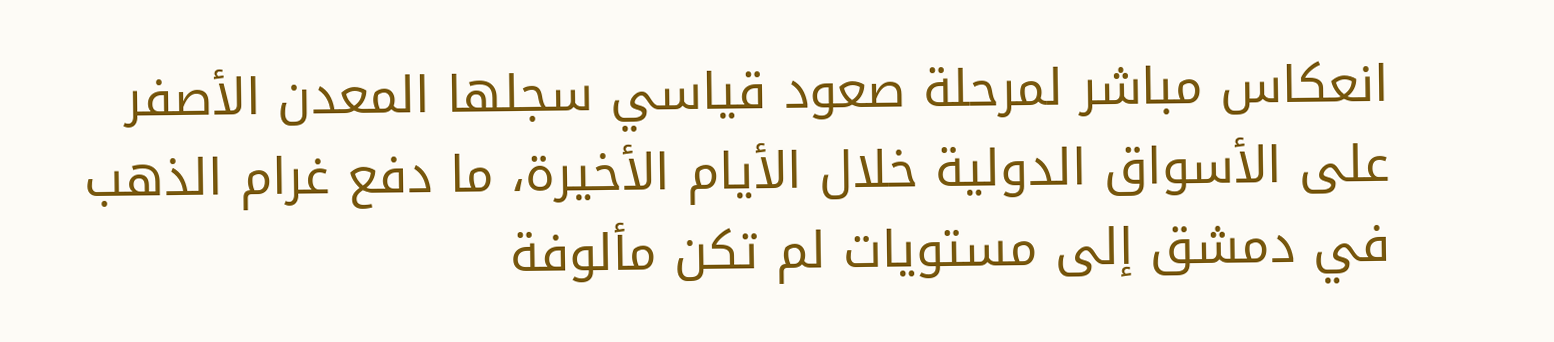انعكاس مباشر لمرحلة صعود قياسي سجلها المعدن الأصفر على الأسواق الدولية خلال الأيام الأخيرة، ما دفع غرام الذهب في دمشق إلى مستويات لم تكن مألوفة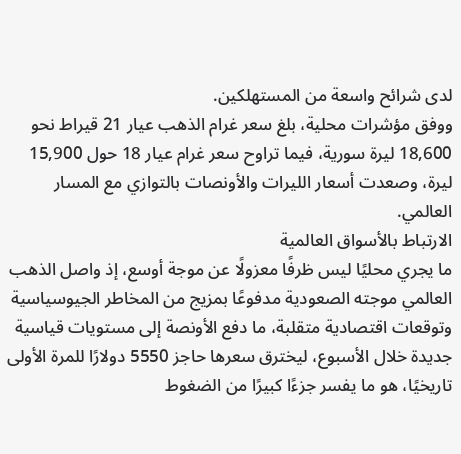لدى شرائح واسعة من المستهلكين.
ووفق مؤشرات محلية، بلغ سعر غرام الذهب عيار 21 قيراط نحو 18,600 ليرة سورية، فيما تراوح سعر غرام عيار 18 حول 15,900 ليرة، وصعدت أسعار الليرات والأونصات بالتوازي مع المسار العالمي.
الارتباط بالأسواق العالمية
ما يجري محليًا ليس ظرفًا معزولًا عن موجة أوسع، إذ واصل الذهب العالمي موجته الصعودية مدفوعًا بمزيج من المخاطر الجيوسياسية وتوقعات اقتصادية متقلبة، ما دفع الأونصة إلى مستويات قياسية جديدة خلال الأسبوع، ليخترق سعرها حاجز 5550 دولارًا للمرة الأولى تاريخيًا، هو ما يفسر جزءًا كبيرًا من الضغوط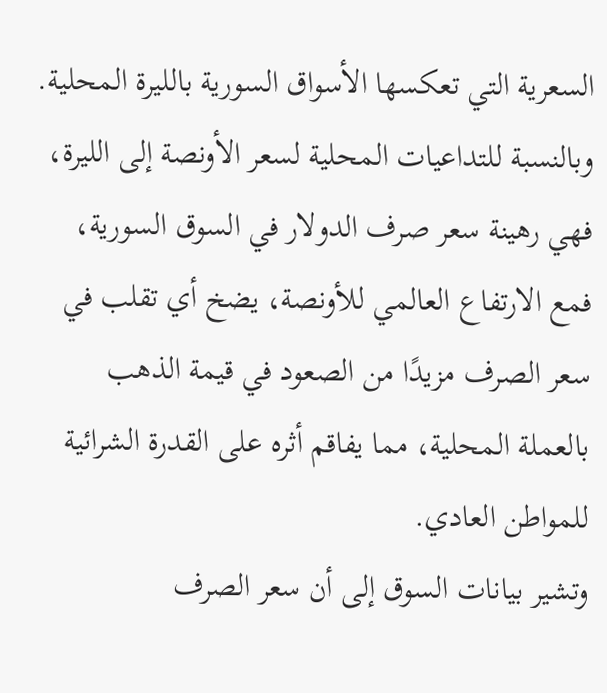السعرية التي تعكسها الأسواق السورية بالليرة المحلية.
وبالنسبة للتداعيات المحلية لسعر الأونصة إلى الليرة، فهي رهينة سعر صرف الدولار في السوق السورية، فمع الارتفاع العالمي للأونصة، يضخ أي تقلب في سعر الصرف مزيدًا من الصعود في قيمة الذهب بالعملة المحلية، مما يفاقم أثره على القدرة الشرائية للمواطن العادي.
وتشير بيانات السوق إلى أن سعر الصرف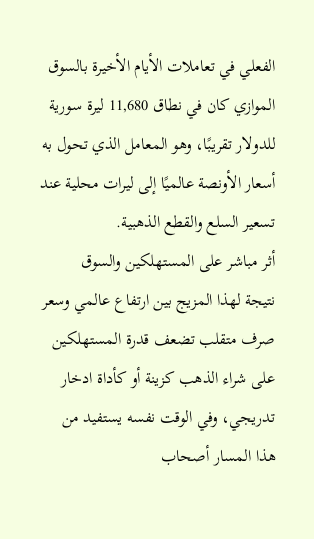الفعلي في تعاملات الأيام الأخيرة بالسوق الموازي كان في نطاق 11,680 ليرة سورية للدولار تقريبًا، وهو المعامل الذي تحول به أسعار الأونصة عالميًا إلى ليرات محلية عند تسعير السلع والقطع الذهبية.
أثر مباشر على المستهلكين والسوق
نتيجة لهذا المزيج بين ارتفاع عالمي وسعر صرف متقلب تضعف قدرة المستهلكين على شراء الذهب كزينة أو كأداة ادخار تدريجي، وفي الوقت نفسه يستفيد من هذا المسار أصحاب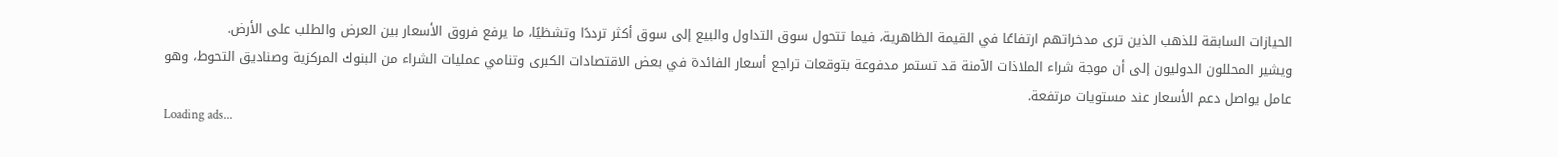الحيازات السابقة للذهب الذين ترى مدخراتهم ارتفاعًا في القيمة الظاهرية، فيما تتحول سوق التداول والبيع إلى سوق أكثر ترددًا وتشظيًا، ما يرفع فروق الأسعار بين العرض والطلب على الأرض.
ويشير المحللون الدوليون إلى أن موجة شراء الملاذات الآمنة قد تستمر مدفوعة بتوقعات تراجع أسعار الفائدة في بعض الاقتصادات الكبرى وتنامي عمليات الشراء من البنوك المركزية وصناديق التحوط، وهو عامل يواصل دعم الأسعار عند مستويات مرتفعة.
Loading ads...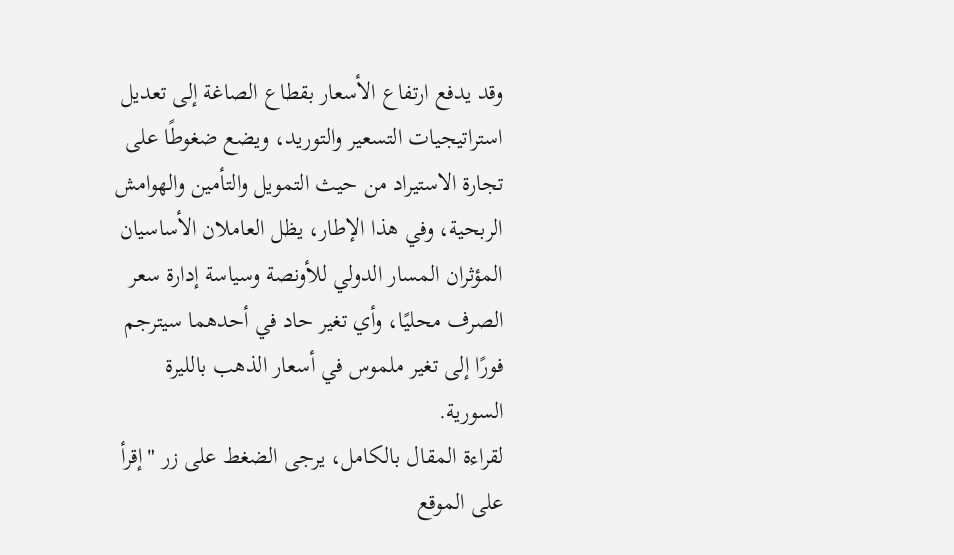وقد يدفع ارتفاع الأسعار بقطاع الصاغة إلى تعديل استراتيجيات التسعير والتوريد، ويضع ضغوطًا على تجارة الاستيراد من حيث التمويل والتأمين والهوامش الربحية، وفي هذا الإطار، يظل العاملان الأساسيان المؤثران المسار الدولي للأونصة وسياسة إدارة سعر الصرف محليًا، وأي تغير حاد في أحدهما سيترجم فورًا إلى تغير ملموس في أسعار الذهب بالليرة السورية.
لقراءة المقال بالكامل، يرجى الضغط على زر "إقرأ على الموقع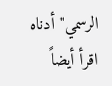الرسمي" أدناه
اقرأ أيضاً